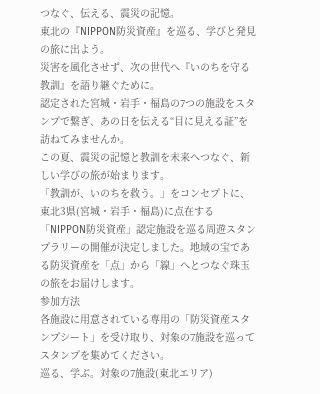つなぐ、伝える、震災の記憶。
東北の『NIPPON防災資産』を巡る、学びと発見の旅に出よう。
災害を風化させず、次の世代へ『いのちを守る教訓』を語り継ぐために。
認定された宮城・岩手・福島の7つの施設をスタンプで繋ぎ、あの日を伝える“目に見える証”を訪ねてみませんか。
この夏、震災の記憶と教訓を未来へつなぐ、新しい学びの旅が始まります。
「教訓が、いのちを救う。」をコンセプトに、東北3県(宮城・岩手・福島)に点在する「NIPPON防災資産」認定施設を巡る周遊スタンプラリーの開催が決定しました。地域の宝である防災資産を「点」から「線」へとつなぐ珠玉の旅をお届けします。
参加方法
各施設に用意されている専用の「防災資産スタンプシート」を受け取り、対象の7施設を巡ってスタンプを集めてください。
巡る、学ぶ。対象の7施設(東北エリア)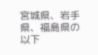宮城県、岩手県、福島県の以下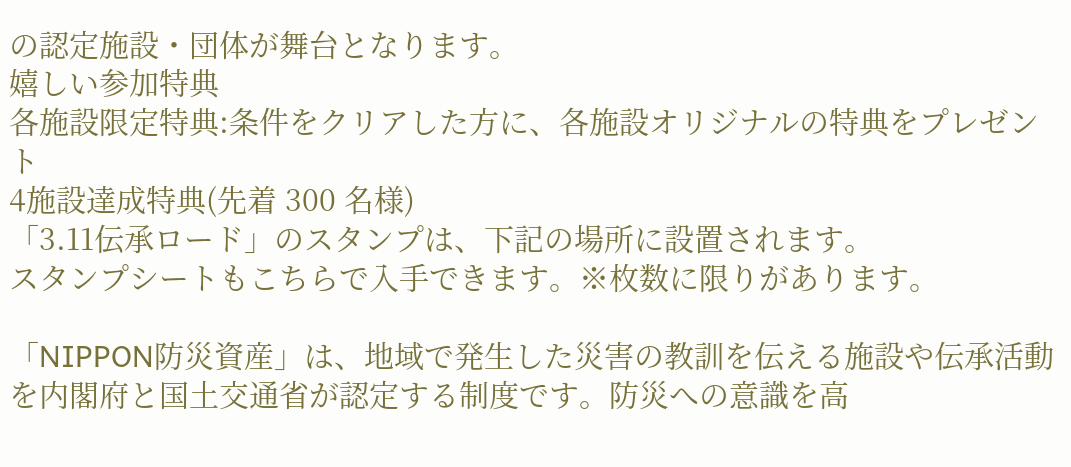の認定施設・団体が舞台となります。
嬉しい参加特典
各施設限定特典:条件をクリアした方に、各施設オリジナルの特典をプレゼント
4施設達成特典(先着 300 名様)
「3.11伝承ロード」のスタンプは、下記の場所に設置されます。
スタンプシートもこちらで入手できます。※枚数に限りがあります。

「NIPPON防災資産」は、地域で発生した災害の教訓を伝える施設や伝承活動を内閣府と国土交通省が認定する制度です。防災への意識を高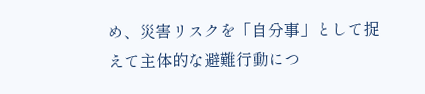め、災害リスクを「自分事」として捉えて主体的な避難行動につ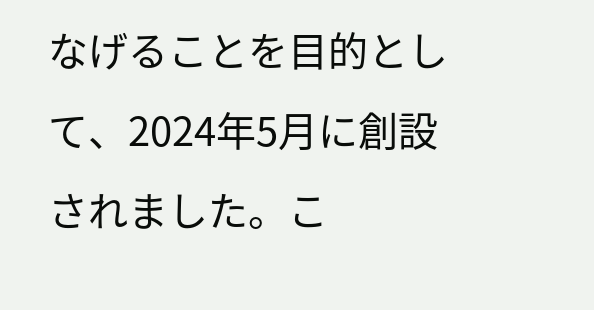なげることを目的として、2024年5月に創設されました。こ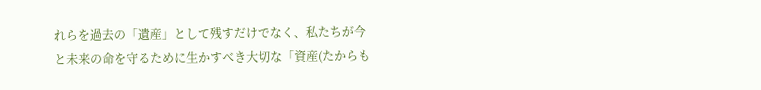れらを過去の「遺産」として残すだけでなく、私たちが今と未来の命を守るために生かすべき大切な「資産(たからも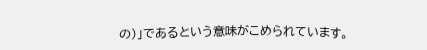の)」であるという意味がこめられています。